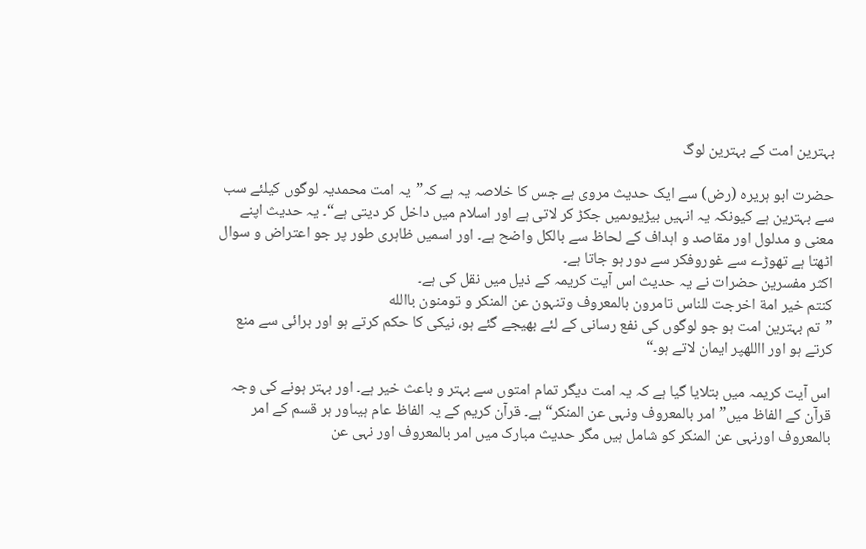بہترین امت کے بہترین لوگ

حضرت ابو ہریرہ (رض) سے ایک حدیث مروی ہے جس کا خلاصہ یہ ہے کہ”یہ امت محمدیہ لوگوں کیلئے سب سے بہترین ہے کیونکہ یہ انہیں بیڑیوںمیں جکڑ کر لاتی ہے اور اسلام میں داخل کر دیتی ہے“۔ یہ حدیث اپنے معنی و مدلول اور مقاصد و اہداف کے لحاظ سے بالکل واضح ہے۔ اور اسمیں ظاہری طور پر جو اعتراض و سوال اٹھتا ہے تھوڑے سے غوروفکر سے دور ہو جاتا ہے۔
اکثر مفسرین حضرات نے یہ حدیث اس آیت کریمہ کے ذیل میں نقل کی ہے۔
کنتم خیر امة اخرجت للناس تامرون بالمعروف وتنہون عن المنکر و تومنون باالله
”تم بہترین امت ہو جو لوگوں کی نفع رسانی کے لئے بھیجے گئے ہو، نیکی کا حکم کرتے ہو اور برائی سے منع کرتے ہو اور االلهپر ایمان لاتے ہو۔“

اس آیت کریمہ میں بتلایا گیا ہے کہ یہ امت دیگر تمام امتوں سے بہتر و باعث خیر ہے۔ اور بہتر ہونے کی وجہ قرآن کے الفاظ میں”امر بالمعروف ونہی عن المنکر“ ہے۔ قرآن کریم کے یہ الفاظ عام ہیںاور ہر قسم کے امر بالمعروف اورنہی عن المنکر کو شامل ہیں مگر حدیث مبارک میں امر بالمعروف اور نہی عن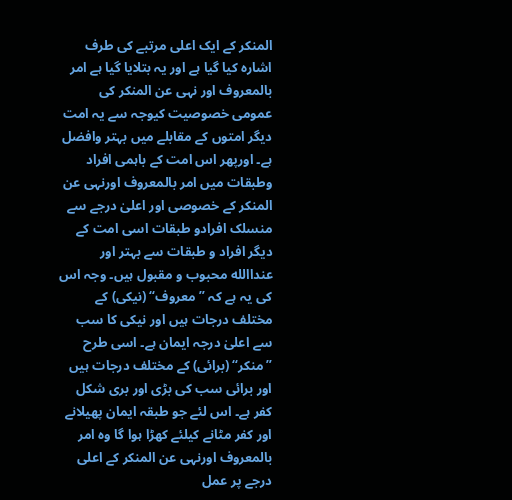المنکر کے ایک اعلی مرتبے کی طرف اشارہ کیا گیا ہے اور یہ بتلایا گیا ہے امر بالمعروف اور نہی عن المنکر کی عمومی خصوصیت کیوجہ سے یہ امت دیگر امتوں کے مقابلے میں بہتر وافضل ہے۔ اورپھر اس امت کے باہمی افراد وطبقات میں امر بالمعروف اورنہی عن المنکر کے خصوصی اور اعلیٰ درجے سے منسلک افرادو طبقات اسی امت کے دیگر افراد و طبقات سے بہتر اور عنداالله محبوب و مقبول ہیں۔ وجہ اس کی یہ ہے کہ ”معروف“ (نیکی) کے مختلف درجات ہیں اور نیکی کا سب سے اعلیٰ درجہ ایمان ہے۔ اسی طرح ”منکر“ (برائی) کے مختلف درجات ہیں اور برائی سب کی بڑی اور بری شکل کفر ہے۔ اس لئے جو طبقہ ایمان پھیلانے اور کفر مٹانے کیلئے کھڑا ہوا گا وہ امر بالمعروف اورنہی عن المنکر کے اعلی درجے پر عمل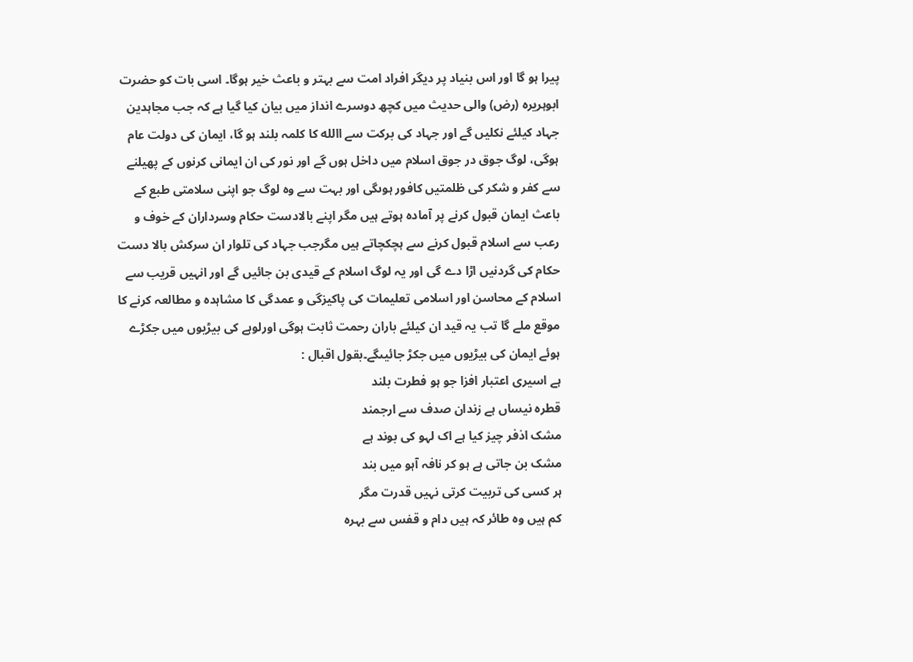پیرا ہو گا اور اس بنیاد پر دیگر افراد امت سے بہتر و باعث خیر ہوگا۔ اسی بات کو حضرت ابوہریرہ (رض) والی حدیث میں کچھ دوسرے انداز میں بیان کیا گیا ہے کہ جب مجاہدین جہاد کیلئے نکلیں گے اور جہاد کی برکت سے االله کا کلمہ بلند ہو گا، ایمان کی دولت عام ہوگی، لوگ جوق در جوق اسلام میں داخل ہوں گے اور نور کی ان ایمانی کرنوں کے پھیلنے سے کفر و شکر کی ظلمتیں کافور ہوںگی اور بہت سے وہ لوگ جو اپنی سلامتی طبع کے باعث ایمان قبول کرنے پر آمادہ ہوتے ہیں مگر اپنے بالادست حکام وسرداران کے خوف و رعب سے اسلام قبول کرنے سے ہچکچاتے ہیں مگرجب جہاد کی تلوار ان سرکش بالا دست حکام کی گردنیں اڑا دے گی اور یہ لوگ اسلام کے قیدی بن جائیں گے اور انہیں قریب سے اسلام کے محاسن اور اسلامی تعلیمات کی پاکیزگی و عمدگی کا مشاہدہ و مطالعہ کرنے کا موقع ملے گا تب یہ قید ان کیلئے باران رحمت ثابت ہوگی اورلوہے کی بیڑیوں میں جکڑے ہوئے ایمان کی بیڑیوں میں جکڑ جائیںگے۔بقول اقبال :
ہے اسیری اعتبار افزا جو ہو فطرت بلند
قطرہ نیساں ہے زندان صدف سے ارجمند
مشک اذفر چیز کیا ہے اک لہو کی بوند ہے
مشک بن جاتی ہے ہو کر نافہ آہو میں بند
ہر کسی کی تربیت کرتی نہیں قدرت مگر
کم ہیں وہ طائر کہ ہیں دام و قفس سے بہرہ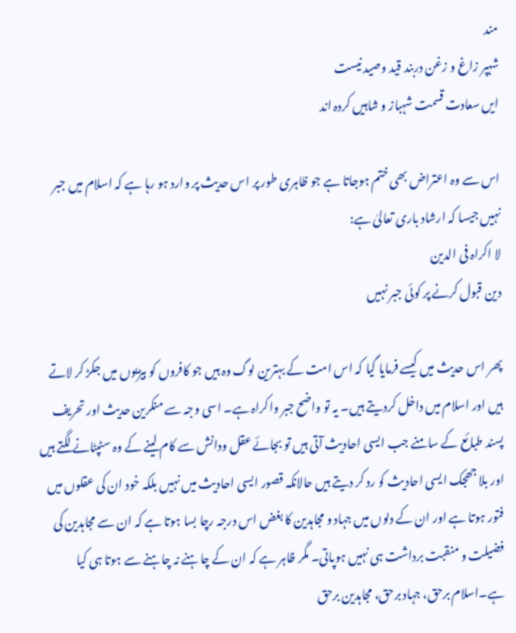مند
شہپر زاغ و زغن دربند قید وصید نیست
ایں سعادت قسمت شہباز و شاہیں کردہ اند

اس سے وہ اعتراض بھی ختم ہوجاتا ہے جو ظاہری طور پر اس حدیث پر وارد ہو رہا ہے کہ اسلام میں جبر نہیں جیسا کہ ارشاد باری تعالیٰ ہے:
لا اکراہ فی الدین
دین قبول کرنے پر کوئی جبر نہیں

پھر اس حدیث میں کیسے فرمایا گیا کہ اس امت کے بہترین لوگ وہ ہیں جو کافروں کو بیڑیوں میں جکڑ کر لاتے ہیں اور اسلام میں داخل کردیتے ہیں۔ یہ تو واضح جبر واکراہ ہے۔ اسی وجہ سے منکرین حدیث اور تحریف پسند طبائع کے سامنے جب ایسی احادیث آتی ہیں تو بجائے عقل ودانش سے کام لینے کے وہ سٹپٹانے لگتے ہیں اور بلا جھجک ایسی احادیث کو رد کر دیتے ہیں حالانکہ قصور ایسی احادیث میں نہیں بلکہ خود ان کی عقلوں میں فتور ہوتا ہے اور ان کے دلوں میں جہاد و مجاہدین کا بغض اس درجہ رچا بسا ہوتا ہے کہ ان سے مجاہدین کی فضیلت و منقبت برداشت ہی نہیں ہوپاتی۔ مگر ظاہر ہے کہ ان کے چاہنے نہ چاہنے سے ہوتا ہی کیا ہے۔اسلام برحق، جہاد برحق، مجاہدین برحق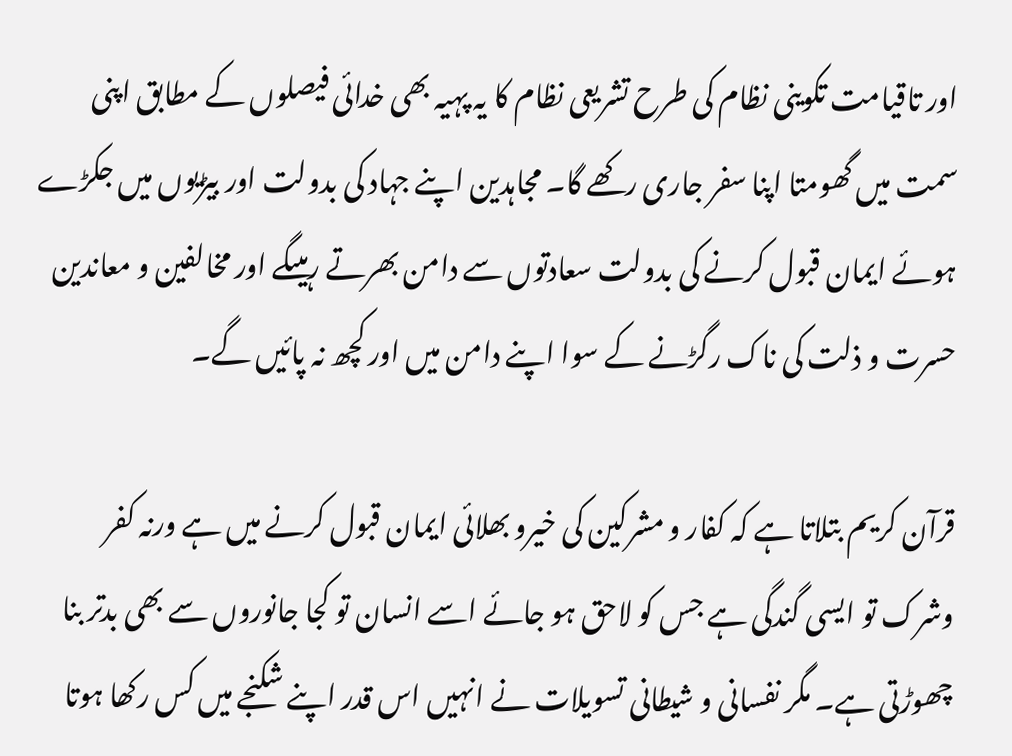اور تاقیامت تکوینی نظام کی طرح تشریعی نظام کا یہ پہیہ بھی خدائی فیصلوں کے مطابق اپنی سمت میں گھومتا اپنا سفر جاری رکھے گا۔ مجاہدین اپنے جہاد کی بدولت اور بیڑیوں میں جکڑے ہوئے ایمان قبول کرنے کی بدولت سعادتوں سے دامن بھرتے رہیںگے اور مخالفین و معاندین حسرت و ذلت کی ناک رگڑنے کے سوا اپنے دامن میں اور کچھ نہ پائیں گے۔

قرآن کریم بتلاتا ہے کہ کفار و مشرکین کی خیرو بھلائی ایمان قبول کرنے میں ہے ورنہ کفر وشرک تو ایسی گندگی ہے جس کو لاحق ہو جائے اسے انسان تو کجا جانوروں سے بھی بدتر بنا چھوڑتی ہے۔ مگر نفسانی و شیطانی تسویلات نے انہیں اس قدر اپنے شکنجے میں کس رکھا ہوتا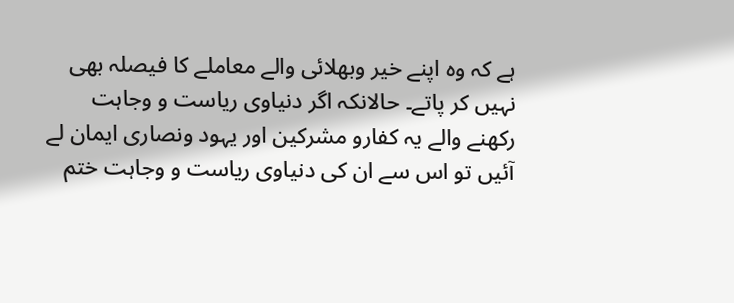ہے کہ وہ اپنے خیر وبھلائی والے معاملے کا فیصلہ بھی نہیں کر پاتے۔ حالانکہ اگر دنیاوی ریاست و وجاہت رکھنے والے یہ کفارو مشرکین اور یہود ونصاری ایمان لے آئیں تو اس سے ان کی دنیاوی ریاست و وجاہت ختم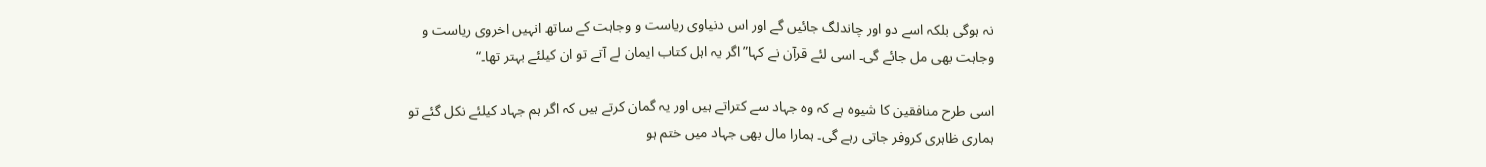نہ ہوگی بلکہ اسے دو اور چاندلگ جائیں گے اور اس دنیاوی ریاست و وجاہت کے ساتھ انہیں اخروی ریاست و وجاہت بھی مل جائے گی۔ اسی لئے قرآن نے کہا”اگر یہ اہل کتاب ایمان لے آتے تو ان کیلئے بہتر تھا۔“

اسی طرح منافقین کا شیوہ ہے کہ وہ جہاد سے کتراتے ہیں اور یہ گمان کرتے ہیں کہ اگر ہم جہاد کیلئے نکل گئے تو ہماری ظاہری کروفر جاتی رہے گی۔ ہمارا مال بھی جہاد میں ختم ہو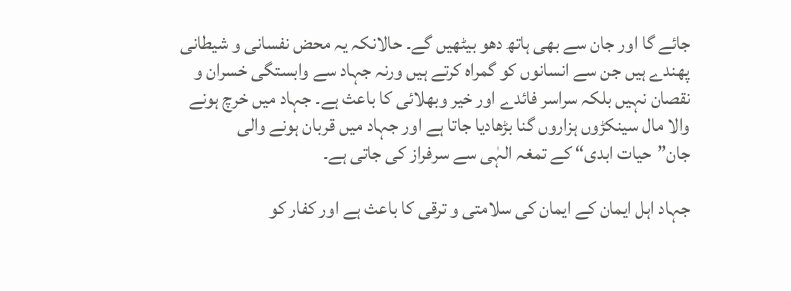جائے گا اور جان سے بھی ہاتھ دھو بیٹھیں گے۔ حالانکہ یہ محض نفسانی و شیطانی پھندے ہیں جن سے انسانوں کو گمراہ کرتے ہیں ورنہ جہاد سے وابستگی خسران و نقصان نہیں بلکہ سراسر فائدے اور خیر وبھلائی کا باعث ہے۔ جہاد میں خرچ ہونے والا مال سینکڑوں ہزاروں گنا بڑھادیا جاتا ہے اور جہاد میں قربان ہونے والی جان”حیات ابدی“ کے تمغہ الہٰی سے سرفراز کی جاتی ہے۔

جہاد اہل ایمان کے ایمان کی سلامتی و ترقی کا باعث ہے اور کفار کو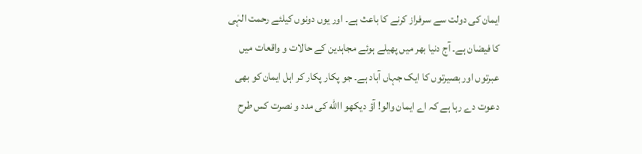ایمان کی دولت سے سرفراز کرنے کا باعث ہے۔ اور یوں دونوں کیلئے رحمت الہٰی کا فیضان ہے۔ آج دنیا بھر میں پھیلے ہوئے مجاہدین کے حالات و واقعات میں عبرتوں اور بصیرتوں کا ایک جہاں آباد ہے۔ جو پکار پکار کر اہل ایمان کو بھی دعوت دے رہا ہے کہ اے ایمان والو! آؤ دیکھو االله کی مدد و نصرت کس طرح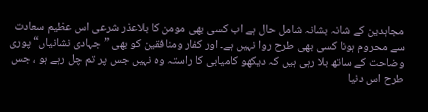مجاہدین کے شانہ بشانہ شامل حال ہے اب کسی بھی مومن کا بلاعذر شرعی اس عظیم سعادت سے محروم ہونا کسی بھی طرح روا نہیں ہے۔ اور کفار ومنافقین کو بھی ”جہادی نشانیاں“ پوری وضاحت کے ساتھ بلا رہی ہیں کہ دیکھو کامیابی کا راستہ وہ نہیں جس پر تم چل رہے ہو ، جس طرح اس دنیا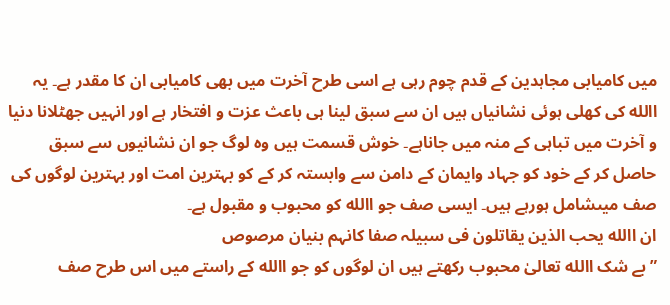میں کامیابی مجاہدین کے قدم چوم رہی ہے اسی طرح آخرت میں بھی کامیابی ان کا مقدر ہے۔ یہ االله کی کھلی ہوئی نشانیاں ہیں ان سے سبق لینا ہی باعث عزت و افتخار ہے اور انہیں جھٹلانا دنیا و آخرت میں تباہی کے منہ میں جاناہے۔ خوش قسمت ہیں وہ لوگ جو ان نشانیوں سے سبق حاصل کر کے خود کو جہاد وایمان کے دامن سے وابستہ کر کے کو بہترین امت اور بہترین لوگوں کی صف میںشامل ہورہے ہیں۔ ایسی صف جو االله کو محبوب و مقبول ہے۔
ان االله یحب الذین یقاتلون فی سبیلہ صفا کانہم بنیان مرصوص
”بے شک االله تعالیٰ محبوب رکھتے ہیں ان لوگوں کو جو االله کے راستے میں اس طرح صف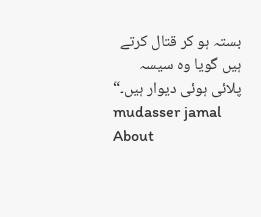بستہ ہو کر قتال کرتے ہیں گویا وہ سیسہ پلائی ہوئی دیوار ہیں۔“
mudasser jamal
About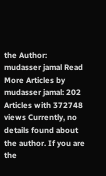the Author: mudasser jamal Read More Articles by mudasser jamal: 202 Articles with 372748 views Currently, no details found about the author. If you are the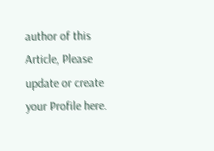author of this Article, Please update or create your Profile here.